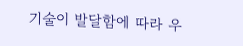기술이 발달함에 따라 우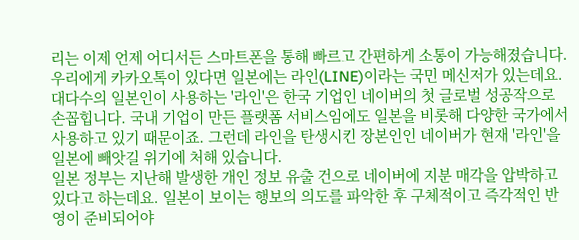리는 이제 언제 어디서든 스마트폰을 통해 빠르고 간편하게 소통이 가능해졌습니다. 우리에게 카카오톡이 있다면 일본에는 라인(LINE)이라는 국민 메신저가 있는데요. 대다수의 일본인이 사용하는 '라인'은 한국 기업인 네이버의 첫 글로벌 성공작으로 손꼽힙니다. 국내 기업이 만든 플랫폼 서비스임에도 일본을 비롯해 다양한 국가에서 사용하고 있기 때문이죠. 그런데 라인을 탄생시킨 장본인인 네이버가 현재 '라인'을 일본에 빼앗길 위기에 처해 있습니다.
일본 정부는 지난해 발생한 개인 정보 유출 건으로 네이버에 지분 매각을 압박하고 있다고 하는데요. 일본이 보이는 행보의 의도를 파악한 후 구체적이고 즉각적인 반영이 준비되어야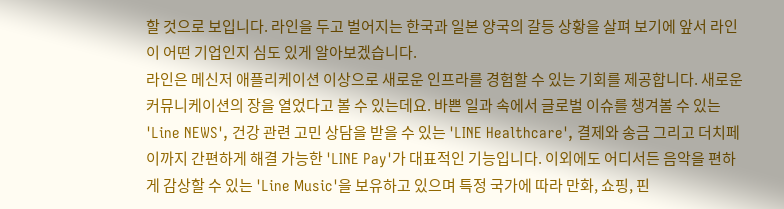할 것으로 보입니다. 라인을 두고 벌어지는 한국과 일본 양국의 갈등 상황을 살펴 보기에 앞서 라인이 어떤 기업인지 심도 있게 알아보겠습니다.
라인은 메신저 애플리케이션 이상으로 새로운 인프라를 경험할 수 있는 기회를 제공합니다. 새로운 커뮤니케이션의 장을 열었다고 볼 수 있는데요. 바쁜 일과 속에서 글로벌 이슈를 챙겨볼 수 있는 'Line NEWS', 건강 관련 고민 상담을 받을 수 있는 'LINE Healthcare', 결제와 송금 그리고 더치페이까지 간편하게 해결 가능한 'LINE Pay'가 대표적인 기능입니다. 이외에도 어디서든 음악을 편하게 감상할 수 있는 'Line Music'을 보유하고 있으며 특정 국가에 따라 만화, 쇼핑, 핀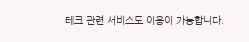테크 관련 서비스도 이용이 가능합니다.